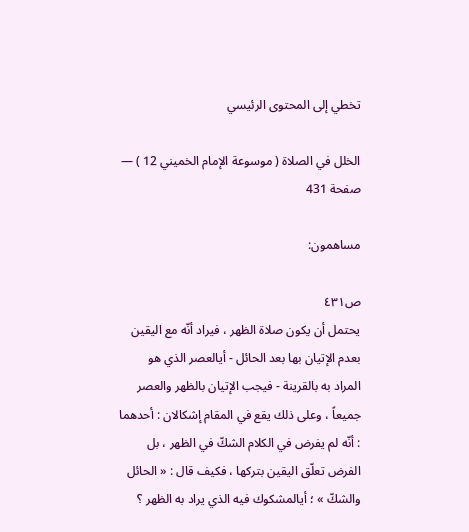تخطي إلى المحتوى الرئيسي

الخلل في الصلاة ( موسوعة الإمام الخميني 12 ) — صفحة 431

مساهمون:

ص٤٣١
يحتمل أن يكون صلاة الظهر ، فيراد أنّه مع اليقين بعدم الإتيان بها بعد الحائل - أيالعصر الذي هو المراد به بالقرينة - فيجب الإتيان بالظهر والعصر جميعاً ، وعلى ذلك يقع في المقام إشكالان : أحدهما : أنّه لم يفرض في الكلام الشكّ في الظهر ، بل الفرض تعلّق اليقين بتركها ، فكيف قال : « الحائل والشكّ » ؛ أيالمشكوك فيه الذي يراد به الظهر ؟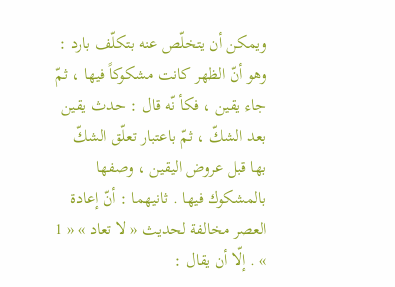ويمكن أن يتخلّص عنه بتكلّف بارد : وهو أنّ الظهر كانت مشكوكاً فيها ، ثمّ جاء يقين ، فكأ نّه قال : حدث يقين بعد الشكّ ، ثمّ باعتبار تعلّق الشكّ بها قبل عروض اليقين ، وصفها بالمشكوك فيها . ثانيهما : أنّ إعادة العصر مخالفة لحديث « لا تعاد » « 1 » . إلّا أن يقال :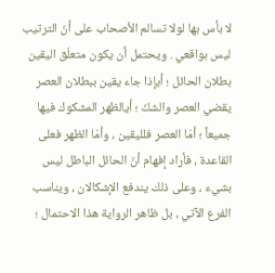لا بأس بها لولا تسالم الأصحاب على أنّ الترتيب ليس بواقعي . ويحتمل أن يكون متعلّق اليقين بطلان الحائل ؛ أيإذا جاء يقين ببطلان العصر يقضي العصر والشكّ ؛ أيالظهر المشكوك فيها جميعاً ؛ أمّا العصر فلليقين ، وأمّا الظهر فعلى القاعدة ، فأراد إفهام أنّ الحائل الباطل ليس بشيء ، وعلى ذلك يندفع الإشكالان ، ويناسب الفرع الآتي ، بل ظاهر الرواية هذا الاحتمال ؛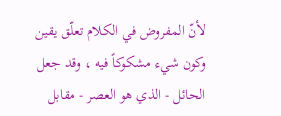لأنّ المفروض في الكلام تعلّق يقين وكون شيء مشكوكاً فيه ، وقد جعل الحائل - الذي هو العصر - مقابل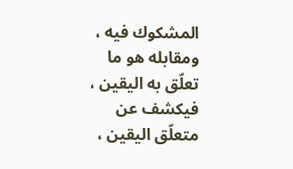المشكوك فيه ، ومقابله هو ما تعلّق به اليقين ، فيكشف عن متعلّق اليقين ،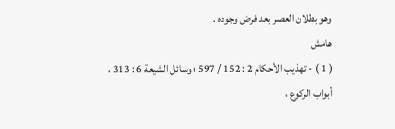وهو بطلان العصر بعد فرض وجوده .
هامش
( 1 ) - تهذيب الأحكام 2 : 152 / 597 ؛ وسائل الشيعة 6 : 313 ، أبواب الركوع ،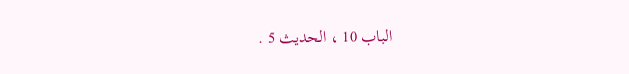الباب 10 ، الحديث 5 .